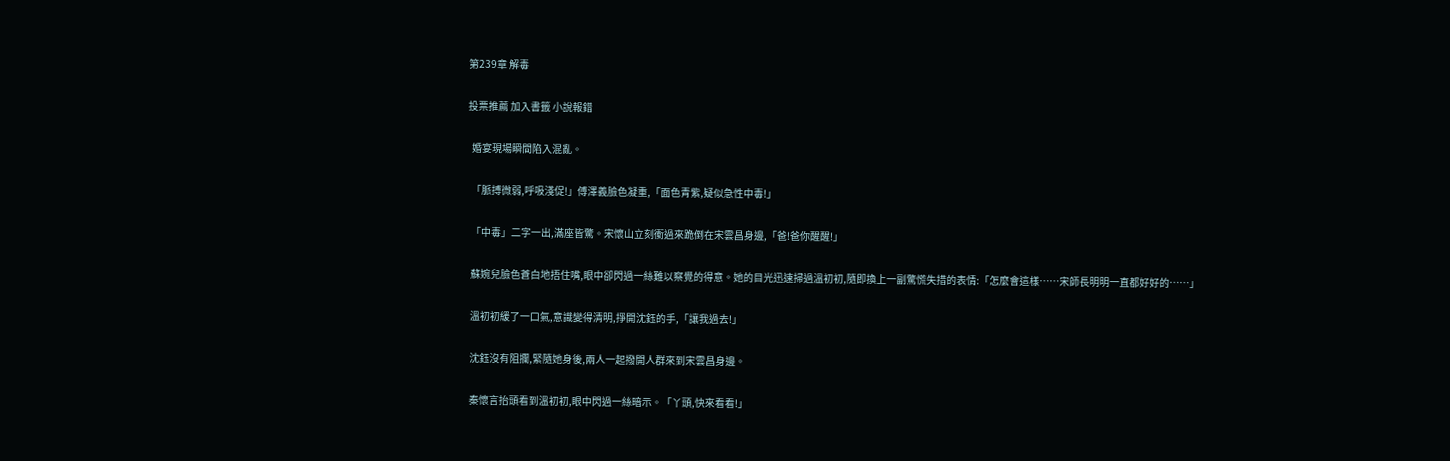第239章 解毒

投票推薦 加入書籤 小說報錯

  婚宴現場瞬間陷入混亂。

  「脈搏微弱,呼吸淺促!」傅澤義臉色凝重,「面色青紫,疑似急性中毒!」

  「中毒」二字一出,滿座皆驚。宋懷山立刻衝過來跪倒在宋雲昌身邊,「爸!爸你醒醒!」

  蘇婉兒臉色蒼白地捂住嘴,眼中卻閃過一絲難以察覺的得意。她的目光迅速掃過溫初初,隨即換上一副驚慌失措的表情:「怎麼會這樣……宋師長明明一直都好好的……」

  溫初初緩了一口氣,意識變得清明,掙開沈鈺的手,「讓我過去!」

  沈鈺沒有阻攔,緊隨她身後,兩人一起撥開人群來到宋雲昌身邊。

  秦懷言抬頭看到溫初初,眼中閃過一絲暗示。「丫頭,快來看看!」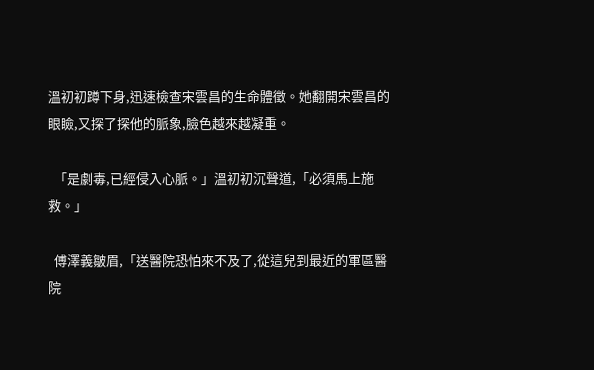溫初初蹲下身,迅速檢查宋雲昌的生命體徵。她翻開宋雲昌的眼瞼,又探了探他的脈象,臉色越來越凝重。

  「是劇毒,已經侵入心脈。」溫初初沉聲道,「必須馬上施救。」

  傅澤義皺眉,「送醫院恐怕來不及了,從這兒到最近的軍區醫院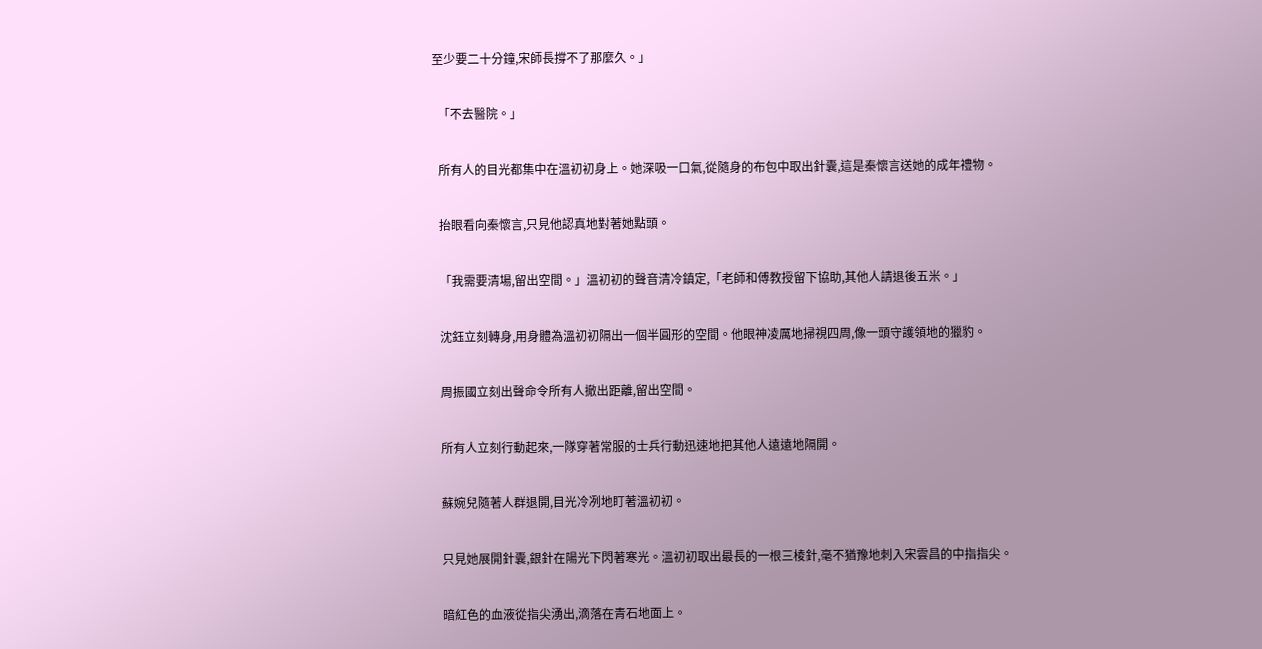至少要二十分鐘,宋師長撐不了那麼久。」

  「不去醫院。」

  所有人的目光都集中在溫初初身上。她深吸一口氣,從隨身的布包中取出針囊,這是秦懷言送她的成年禮物。

  抬眼看向秦懷言,只見他認真地對著她點頭。

  「我需要清場,留出空間。」溫初初的聲音清冷鎮定,「老師和傅教授留下協助,其他人請退後五米。」

  沈鈺立刻轉身,用身體為溫初初隔出一個半圓形的空間。他眼神凌厲地掃視四周,像一頭守護領地的獵豹。

  周振國立刻出聲命令所有人撤出距離,留出空間。

  所有人立刻行動起來,一隊穿著常服的士兵行動迅速地把其他人遠遠地隔開。

  蘇婉兒隨著人群退開,目光冷冽地盯著溫初初。

  只見她展開針囊,銀針在陽光下閃著寒光。溫初初取出最長的一根三棱針,毫不猶豫地刺入宋雲昌的中指指尖。

  暗紅色的血液從指尖湧出,滴落在青石地面上。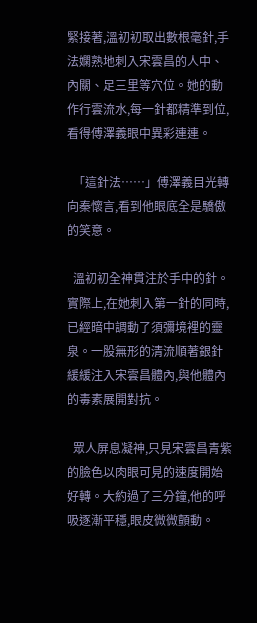緊接著,溫初初取出數根毫針,手法嫻熟地刺入宋雲昌的人中、內關、足三里等穴位。她的動作行雲流水,每一針都精準到位,看得傅澤義眼中異彩連連。

  「這針法……」傅澤義目光轉向秦懷言,看到他眼底全是驕傲的笑意。

  溫初初全神貫注於手中的針。實際上,在她刺入第一針的同時,已經暗中調動了須彌境裡的靈泉。一股無形的清流順著銀針緩緩注入宋雲昌體內,與他體內的毒素展開對抗。

  眾人屏息凝神,只見宋雲昌青紫的臉色以肉眼可見的速度開始好轉。大約過了三分鐘,他的呼吸逐漸平穩,眼皮微微顫動。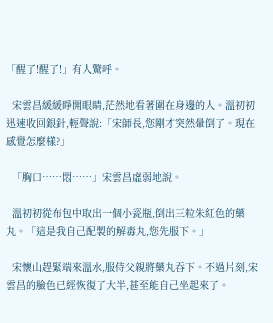「醒了!醒了!」有人驚呼。

  宋雲昌緩緩睜開眼睛,茫然地看著圍在身邊的人。溫初初迅速收回銀針,輕聲說:「宋師長,您剛才突然暈倒了。現在感覺怎麼樣?」

  「胸口……悶……」宋雲昌虛弱地說。

  溫初初從布包中取出一個小瓷瓶,倒出三粒朱紅色的藥丸。「這是我自己配製的解毒丸,您先服下。」

  宋懷山趕緊端來溫水,服侍父親將藥丸吞下。不過片刻,宋雲昌的臉色已經恢復了大半,甚至能自己坐起來了。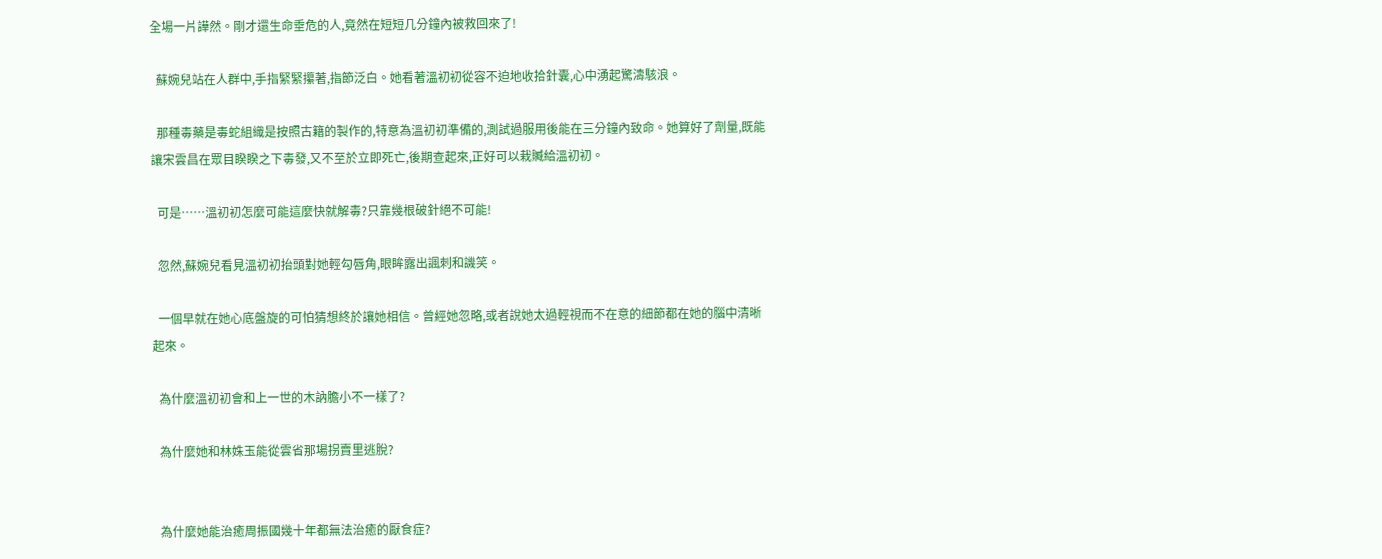全場一片譁然。剛才還生命垂危的人,竟然在短短几分鐘內被救回來了!

  蘇婉兒站在人群中,手指緊緊攥著,指節泛白。她看著溫初初從容不迫地收拾針囊,心中湧起驚濤駭浪。

  那種毒藥是毒蛇組織是按照古籍的製作的,特意為溫初初準備的,測試過服用後能在三分鐘內致命。她算好了劑量,既能讓宋雲昌在眾目睽睽之下毒發,又不至於立即死亡,後期查起來,正好可以栽贓給溫初初。

  可是……溫初初怎麼可能這麼快就解毒?只靠幾根破針絕不可能!

  忽然,蘇婉兒看見溫初初抬頭對她輕勾唇角,眼眸露出諷刺和譏笑。

  一個早就在她心底盤旋的可怕猜想終於讓她相信。曾經她忽略,或者說她太過輕視而不在意的細節都在她的腦中清晰起來。

  為什麼溫初初會和上一世的木訥膽小不一樣了?

  為什麼她和林姝玉能從雲省那場拐賣里逃脫?


  為什麼她能治癒周振國幾十年都無法治癒的厭食症?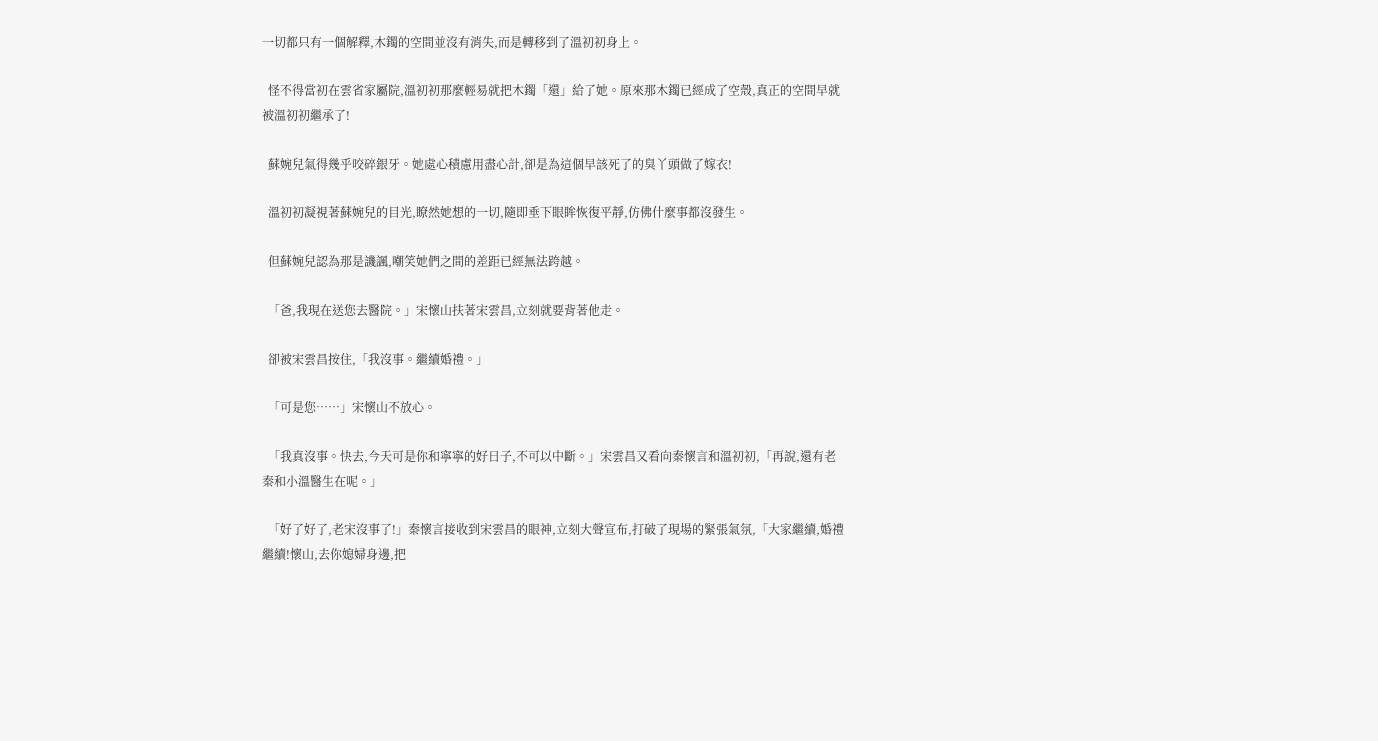一切都只有一個解釋,木鐲的空間並沒有消失,而是轉移到了溫初初身上。

  怪不得當初在雲省家屬院,溫初初那麼輕易就把木鐲「還」給了她。原來那木鐲已經成了空殼,真正的空間早就被溫初初繼承了!

  蘇婉兒氣得幾乎咬碎銀牙。她處心積慮用盡心計,卻是為這個早該死了的臭丫頭做了嫁衣!

  溫初初凝視著蘇婉兒的目光,瞭然她想的一切,隨即垂下眼眸恢復平靜,仿佛什麼事都沒發生。

  但蘇婉兒認為那是譏諷,嘲笑她們之間的差距已經無法跨越。

  「爸,我現在送您去醫院。」宋懷山扶著宋雲昌,立刻就要背著他走。

  卻被宋雲昌按住,「我沒事。繼續婚禮。」

  「可是您……」宋懷山不放心。

  「我真沒事。快去,今天可是你和寧寧的好日子,不可以中斷。」宋雲昌又看向秦懷言和溫初初,「再說,還有老秦和小溫醫生在呢。」

  「好了好了,老宋沒事了!」秦懷言接收到宋雲昌的眼神,立刻大聲宣布,打破了現場的緊張氣氛,「大家繼續,婚禮繼續!懷山,去你媳婦身邊,把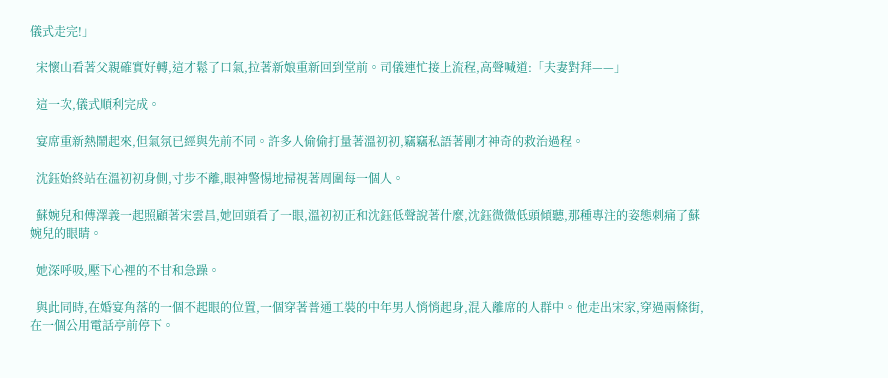儀式走完!」

  宋懷山看著父親確實好轉,這才鬆了口氣,拉著新娘重新回到堂前。司儀連忙接上流程,高聲喊道:「夫妻對拜——」

  這一次,儀式順利完成。

  宴席重新熱鬧起來,但氣氛已經與先前不同。許多人偷偷打量著溫初初,竊竊私語著剛才神奇的救治過程。

  沈鈺始終站在溫初初身側,寸步不離,眼神警惕地掃視著周圍每一個人。

  蘇婉兒和傅澤義一起照顧著宋雲昌,她回頭看了一眼,溫初初正和沈鈺低聲說著什麼,沈鈺微微低頭傾聽,那種專注的姿態刺痛了蘇婉兒的眼睛。

  她深呼吸,壓下心裡的不甘和急躁。

  與此同時,在婚宴角落的一個不起眼的位置,一個穿著普通工裝的中年男人悄悄起身,混入離席的人群中。他走出宋家,穿過兩條街,在一個公用電話亭前停下。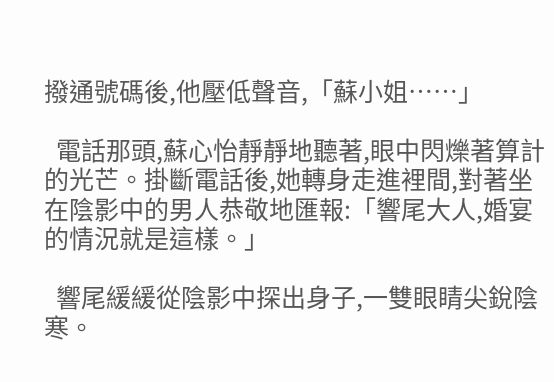撥通號碼後,他壓低聲音,「蘇小姐……」

  電話那頭,蘇心怡靜靜地聽著,眼中閃爍著算計的光芒。掛斷電話後,她轉身走進裡間,對著坐在陰影中的男人恭敬地匯報:「響尾大人,婚宴的情況就是這樣。」

  響尾緩緩從陰影中探出身子,一雙眼睛尖銳陰寒。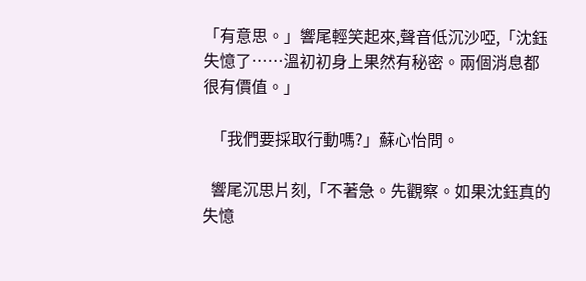「有意思。」響尾輕笑起來,聲音低沉沙啞,「沈鈺失憶了……溫初初身上果然有秘密。兩個消息都很有價值。」

  「我們要採取行動嗎?」蘇心怡問。

  響尾沉思片刻,「不著急。先觀察。如果沈鈺真的失憶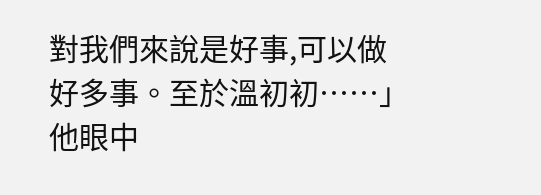對我們來說是好事,可以做好多事。至於溫初初……」他眼中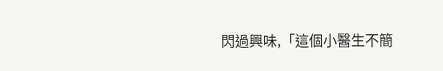閃過興味,「這個小醫生不簡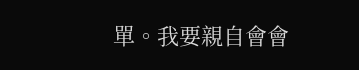單。我要親自會會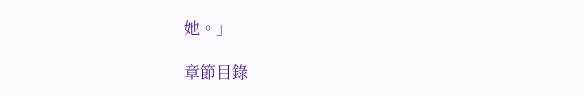她。」

章節目錄